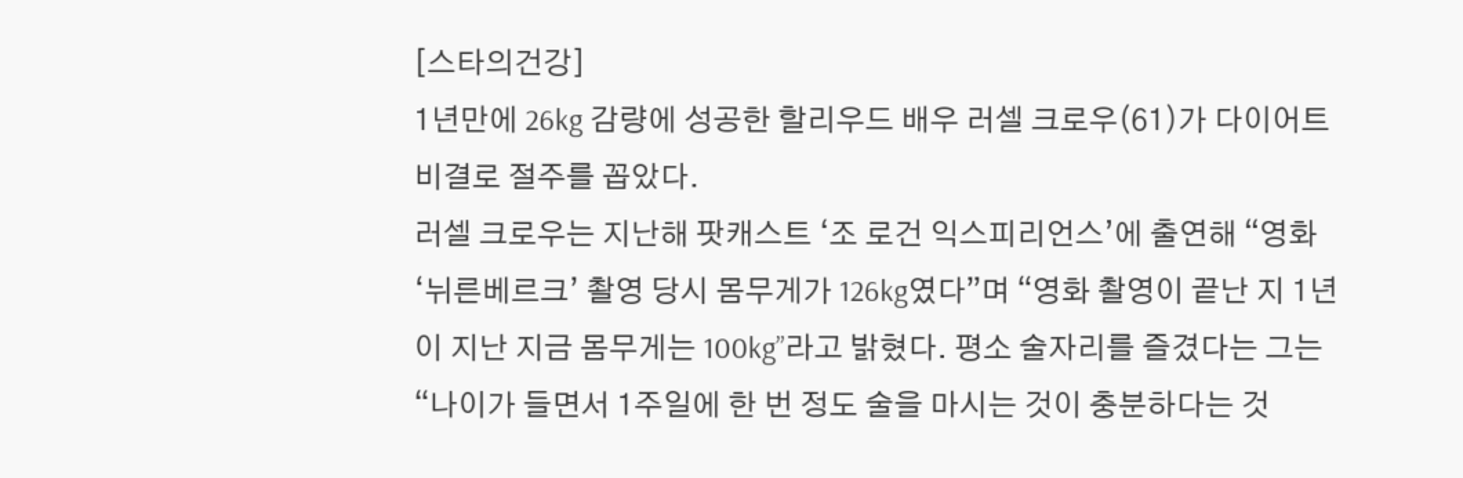[스타의건강]
1년만에 26kg 감량에 성공한 할리우드 배우 러셀 크로우(61)가 다이어트 비결로 절주를 꼽았다.
러셀 크로우는 지난해 팟캐스트 ‘조 로건 익스피리언스’에 출연해 “영화 ‘뉘른베르크’ 촬영 당시 몸무게가 126kg였다”며 “영화 촬영이 끝난 지 1년이 지난 지금 몸무게는 100kg”라고 밝혔다. 평소 술자리를 즐겼다는 그는 “나이가 들면서 1주일에 한 번 정도 술을 마시는 것이 충분하다는 것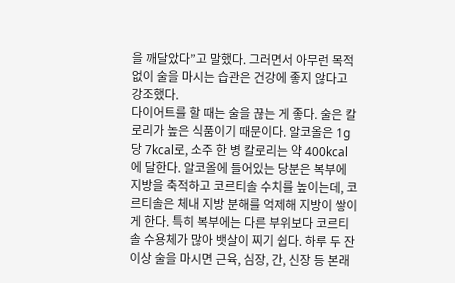을 깨달았다”고 말했다. 그러면서 아무런 목적 없이 술을 마시는 습관은 건강에 좋지 않다고 강조했다.
다이어트를 할 때는 술을 끊는 게 좋다. 술은 칼로리가 높은 식품이기 때문이다. 알코올은 1g당 7kcal로, 소주 한 병 칼로리는 약 400kcal에 달한다. 알코올에 들어있는 당분은 복부에 지방을 축적하고 코르티솔 수치를 높이는데, 코르티솔은 체내 지방 분해를 억제해 지방이 쌓이게 한다. 특히 복부에는 다른 부위보다 코르티솔 수용체가 많아 뱃살이 찌기 쉽다. 하루 두 잔 이상 술을 마시면 근육, 심장, 간, 신장 등 본래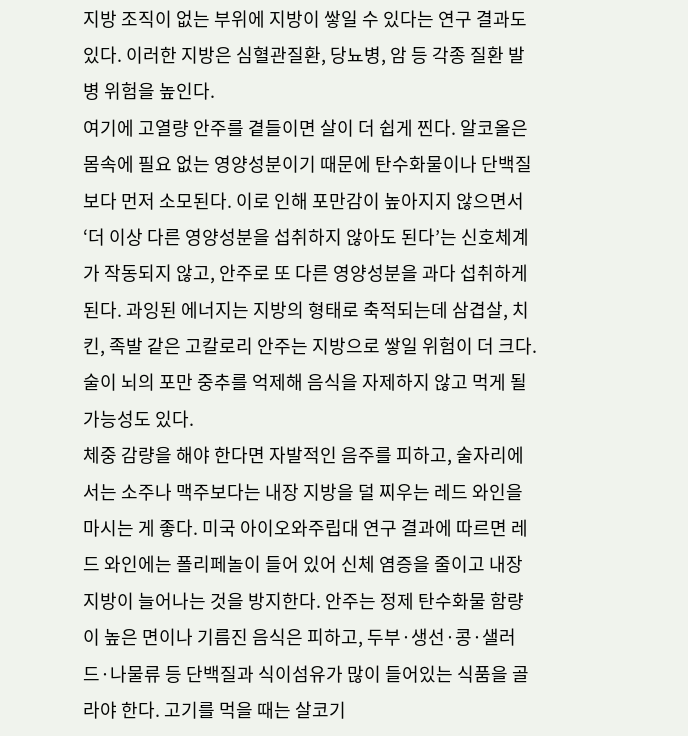지방 조직이 없는 부위에 지방이 쌓일 수 있다는 연구 결과도 있다. 이러한 지방은 심혈관질환, 당뇨병, 암 등 각종 질환 발병 위험을 높인다.
여기에 고열량 안주를 곁들이면 살이 더 쉽게 찐다. 알코올은 몸속에 필요 없는 영양성분이기 때문에 탄수화물이나 단백질보다 먼저 소모된다. 이로 인해 포만감이 높아지지 않으면서 ‘더 이상 다른 영양성분을 섭취하지 않아도 된다’는 신호체계가 작동되지 않고, 안주로 또 다른 영양성분을 과다 섭취하게 된다. 과잉된 에너지는 지방의 형태로 축적되는데 삼겹살, 치킨, 족발 같은 고칼로리 안주는 지방으로 쌓일 위험이 더 크다. 술이 뇌의 포만 중추를 억제해 음식을 자제하지 않고 먹게 될 가능성도 있다.
체중 감량을 해야 한다면 자발적인 음주를 피하고, 술자리에서는 소주나 맥주보다는 내장 지방을 덜 찌우는 레드 와인을 마시는 게 좋다. 미국 아이오와주립대 연구 결과에 따르면 레드 와인에는 폴리페놀이 들어 있어 신체 염증을 줄이고 내장 지방이 늘어나는 것을 방지한다. 안주는 정제 탄수화물 함량이 높은 면이나 기름진 음식은 피하고, 두부·생선·콩·샐러드·나물류 등 단백질과 식이섬유가 많이 들어있는 식품을 골라야 한다. 고기를 먹을 때는 살코기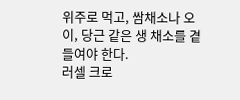위주로 먹고, 쌈채소나 오이, 당근 같은 생 채소를 곁들여야 한다.
러셀 크로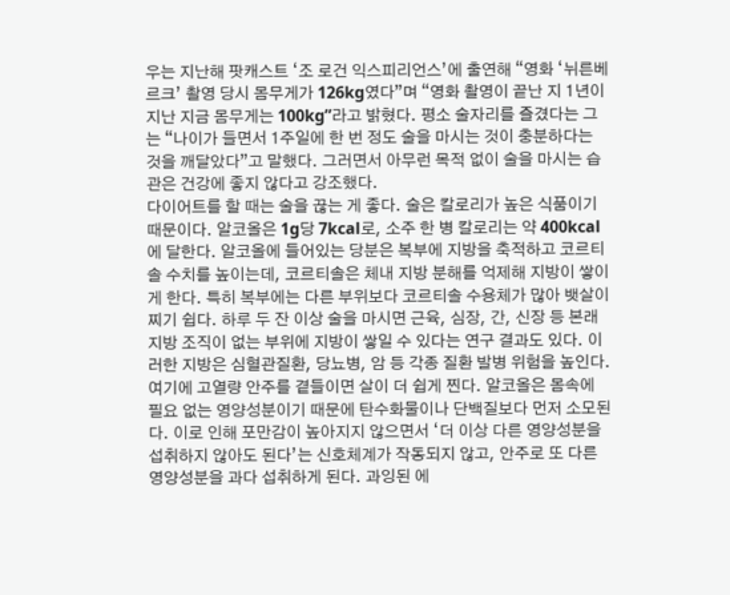우는 지난해 팟캐스트 ‘조 로건 익스피리언스’에 출연해 “영화 ‘뉘른베르크’ 촬영 당시 몸무게가 126kg였다”며 “영화 촬영이 끝난 지 1년이 지난 지금 몸무게는 100kg”라고 밝혔다. 평소 술자리를 즐겼다는 그는 “나이가 들면서 1주일에 한 번 정도 술을 마시는 것이 충분하다는 것을 깨달았다”고 말했다. 그러면서 아무런 목적 없이 술을 마시는 습관은 건강에 좋지 않다고 강조했다.
다이어트를 할 때는 술을 끊는 게 좋다. 술은 칼로리가 높은 식품이기 때문이다. 알코올은 1g당 7kcal로, 소주 한 병 칼로리는 약 400kcal에 달한다. 알코올에 들어있는 당분은 복부에 지방을 축적하고 코르티솔 수치를 높이는데, 코르티솔은 체내 지방 분해를 억제해 지방이 쌓이게 한다. 특히 복부에는 다른 부위보다 코르티솔 수용체가 많아 뱃살이 찌기 쉽다. 하루 두 잔 이상 술을 마시면 근육, 심장, 간, 신장 등 본래 지방 조직이 없는 부위에 지방이 쌓일 수 있다는 연구 결과도 있다. 이러한 지방은 심혈관질환, 당뇨병, 암 등 각종 질환 발병 위험을 높인다.
여기에 고열량 안주를 곁들이면 살이 더 쉽게 찐다. 알코올은 몸속에 필요 없는 영양성분이기 때문에 탄수화물이나 단백질보다 먼저 소모된다. 이로 인해 포만감이 높아지지 않으면서 ‘더 이상 다른 영양성분을 섭취하지 않아도 된다’는 신호체계가 작동되지 않고, 안주로 또 다른 영양성분을 과다 섭취하게 된다. 과잉된 에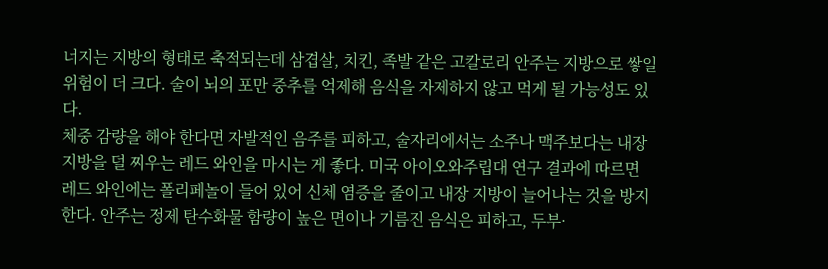너지는 지방의 형태로 축적되는데 삼겹살, 치킨, 족발 같은 고칼로리 안주는 지방으로 쌓일 위험이 더 크다. 술이 뇌의 포만 중추를 억제해 음식을 자제하지 않고 먹게 될 가능성도 있다.
체중 감량을 해야 한다면 자발적인 음주를 피하고, 술자리에서는 소주나 맥주보다는 내장 지방을 덜 찌우는 레드 와인을 마시는 게 좋다. 미국 아이오와주립대 연구 결과에 따르면 레드 와인에는 폴리페놀이 들어 있어 신체 염증을 줄이고 내장 지방이 늘어나는 것을 방지한다. 안주는 정제 탄수화물 함량이 높은 면이나 기름진 음식은 피하고, 두부·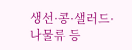생선·콩·샐러드·나물류 등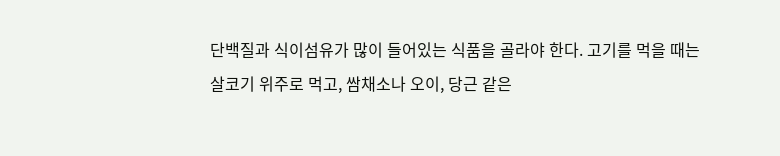단백질과 식이섬유가 많이 들어있는 식품을 골라야 한다. 고기를 먹을 때는 살코기 위주로 먹고, 쌈채소나 오이, 당근 같은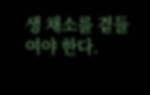생 채소를 곁들여야 한다.